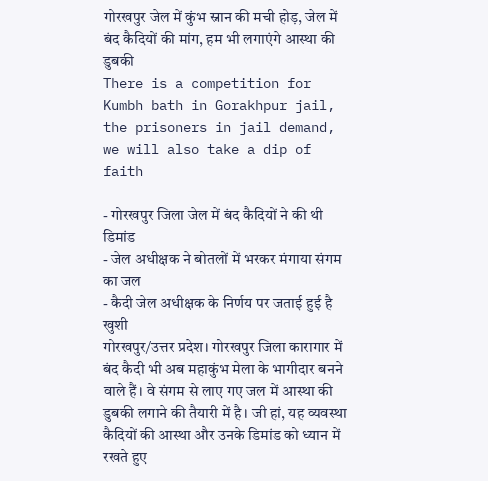गोरखपुर जेल में कुंभ स्नान की मची होड़, जेल में बंद कैदियों की मांग, हम भी लगाएंगे आस्था की डुबकी
There is a competition for Kumbh bath in Gorakhpur jail, the prisoners in jail demand, we will also take a dip of faith

- गोरखपुर जिला जेल में बंद कैदियों ने की थी डिमांड
- जेल अधीक्षक ने बोतलों में भरकर मंगाया संगम का जल
- कैदी जेल अधीक्षक के निर्णय पर जताई हुई है खुशी
गोरखपुर/उत्तर प्रदेश। गोरखपुर जिला कारागार में बंद कैदी भी अब महाकुंभ मेला के भागीदार बनने वाले हैं। वे संगम से लाए गए जल में आस्था की डुबकी लगाने की तैयारी में है। जी हां, यह व्यवस्था कैदियों की आस्था और उनके डिमांड को ध्यान में रखते हुए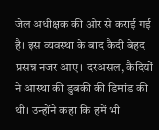जेल अधीक्षक की ओर से कराई गई है। इस व्यवस्था के बाद कैदी बेहद प्रसन्न नजर आए। दरअसल, कैदियों ने आस्था की डुबकी की डिमांड की थी। उन्होंने कहा कि हमें भी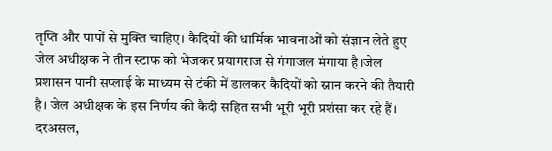तृप्ति और पापों से मुक्ति चाहिए। कैदियों की धार्मिक भावनाओं को संज्ञान लेते हुए जेल अधीक्षक ने तीन स्टाफ को भेजकर प्रयागराज से गंगाजल मंगाया है।जेल प्रशासन पानी सप्लाई के माध्यम से टंकी में डालकर कैदियों को स्नान करने की तैयारी है। जेल अधीक्षक के इस निर्णय की कैदी सहित सभी भूरी भूरी प्रशंसा कर रहे हैं। दरअसल,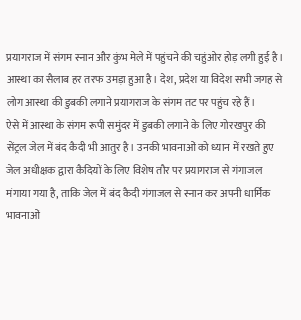प्रयागराज में संगम स्नान और कुंभ मेले में पहुंचने की चहुंओर होड़ लगी हुई है। आस्था का सैलाब हर तरफ उमड़ा हुआ है। देश, प्रदेश या विदेश सभी जगह से लोग आस्था की डुबकी लगाने प्रयागराज के संगम तट पर पहुंच रहे हैं।
ऐसे में आस्था के संगम रूपी समुंदर में डुबकी लगाने के लिए गोरखपुर की सेंट्रल जेल में बंद कैदी भी आतुर है। उनकी भावनाओं को ध्यान में रखते हुए जेल अधीक्षक द्वारा कैदियों के लिए विशेष तौर पर प्रयागराज से गंगाजल मंगाया गया है, ताकि जेल में बंद कैदी गंगाजल से स्नान कर अपनी धार्मिक भावनाओं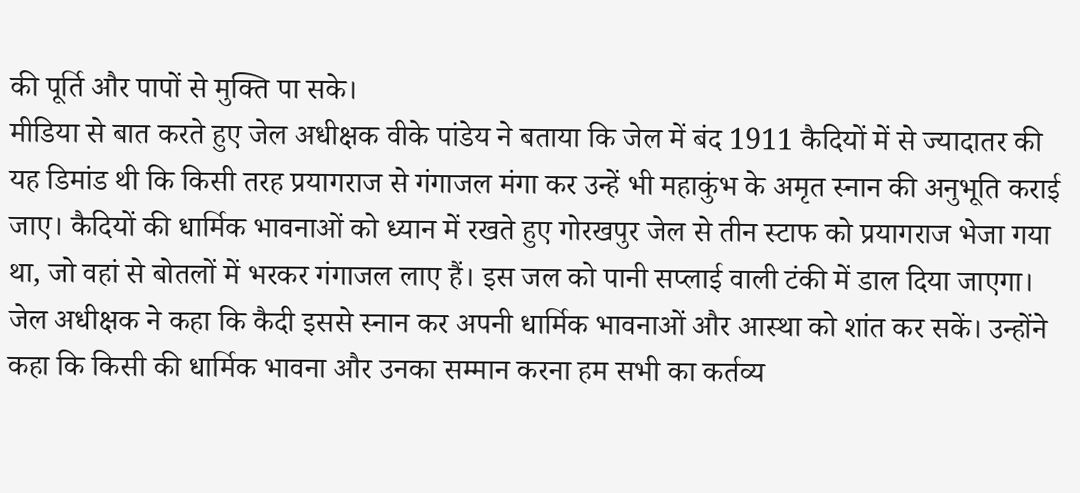की पूर्ति और पापों से मुक्ति पा सके।
मीडिया से बात करते हुए जेल अधीक्षक वीके पांडेय ने बताया कि जेल में बंद 1911 कैदियों में से ज्यादातर की यह डिमांड थी कि किसी तरह प्रयागराज से गंगाजल मंगा कर उन्हें भी महाकुंभ के अमृत स्नान की अनुभूति कराई जाए। कैदियों की धार्मिक भावनाओं को ध्यान में रखते हुए गोरखपुर जेल से तीन स्टाफ को प्रयागराज भेजा गया था, जो वहां से बोतलों में भरकर गंगाजल लाए हैं। इस जल को पानी सप्लाई वाली टंकी में डाल दिया जाएगा। जेल अधीक्षक ने कहा कि कैदी इससे स्नान कर अपनी धार्मिक भावनाओं और आस्था को शांत कर सकें। उन्होंने कहा कि किसी की धार्मिक भावना और उनका सम्मान करना हम सभी का कर्तव्य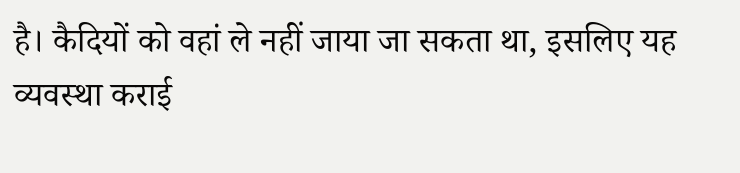है। कैदियों को वहां ले नहीं जाया जा सकता था, इसलिए यह व्यवस्था कराई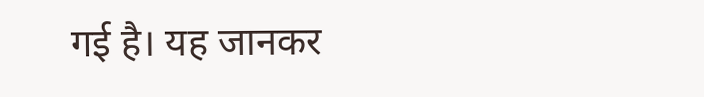गई है। यह जानकर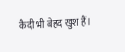कैदी भी बेहद खुश हैं।